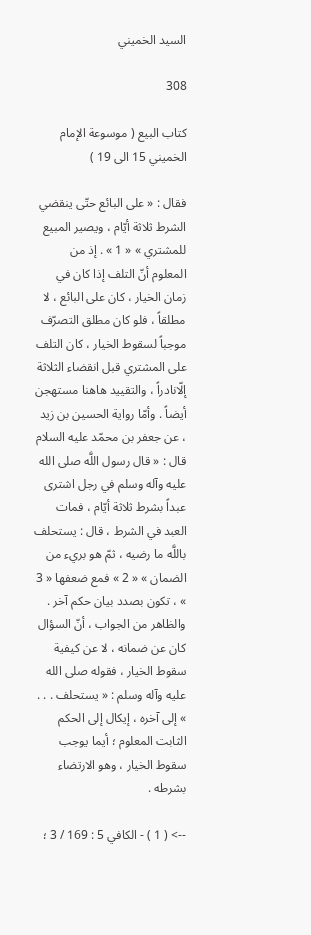السيد الخميني

308

كتاب البيع ( موسوعة الإمام الخميني 15 الى 19 )

فقال : « على البائع حتّى ينقضي الشرط ثلاثة أيّام ، ويصير المبيع للمشتري » « 1 » . إذ من المعلوم أنّ التلف إذا كان في زمان الخيار ، كان على البائع ، لا مطلقاً ، فلو كان مطلق التصرّف موجباً لسقوط الخيار ، كان التلف على المشتري قبل انقضاء الثلاثة إلّانادراً ، والتقييد هاهنا مستهجن أيضاً . وأمّا رواية الحسين بن زيد ، عن جعفر بن محمّد عليه السلام قال : « قال رسول اللَّه صلى الله عليه وآله وسلم في رجل اشترى عبداً بشرط ثلاثة أيّام ، فمات العبد في الشرط ، قال : يستحلف باللَّه ما رضيه ، ثمّ هو بريء من الضمان » « 2 » فمع ضعفها « 3 » ، تكون بصدد بيان حكم آخر . والظاهر من الجواب ، أنّ السؤال كان عن ضمانه ، لا عن كيفية سقوط الخيار ، فقوله صلى الله عليه وآله وسلم : « يستحلف . . . » إلى آخره ، إيكال إلى الحكم الثابت المعلوم ؛ أيما يوجب سقوط الخيار ، وهو الارتضاء بشرطه .

--> ( 1 ) - الكافي 5 : 169 / 3 ؛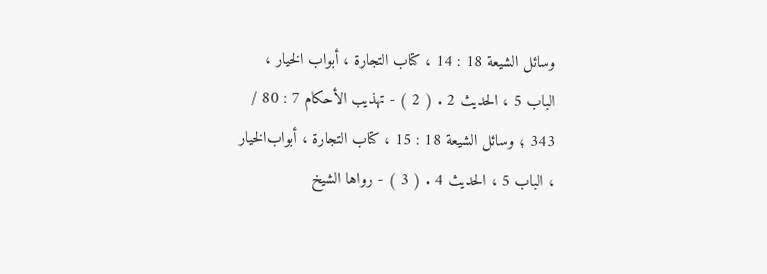وسائل الشيعة 18 : 14 ، كتاب التجارة ، أبواب الخيار ، الباب 5 ، الحديث 2 . ( 2 ) - تهذيب الأحكام 7 : 80 / 343 ؛ وسائل الشيعة 18 : 15 ، كتاب التجارة ، أبواب‌الخيار ، الباب 5 ، الحديث 4 . ( 3 ) - رواها الشيخ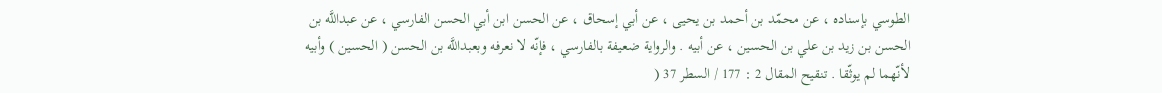الطوسي بإسناده ، عن محمّد بن أحمد بن يحيى ، عن أبي إسحاق ، عن الحسن ابن أبي الحسن الفارسي ، عن عبداللَّه بن الحسن بن زيد بن علي بن الحسين ، عن أبيه . والرواية ضعيفة بالفارسي ، فإنّه لا نعرفه وبعبداللَّه بن الحسن ( الحسين ) وأبيه لأنّهما لم يوثّقا . تنقيح المقال 2 : 177 / السطر 37 (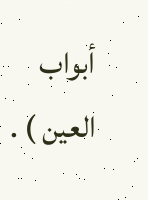أبواب العين ) .